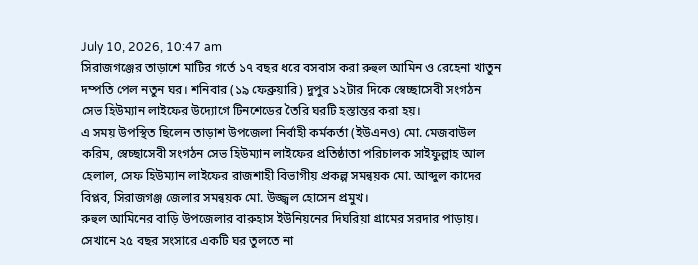July 10, 2026, 10:47 am
সিরাজগঞ্জের তাড়াশে মাটির গর্তে ১৭ বছর ধরে বসবাস করা রুহুল আমিন ও রেহেনা খাতুন দম্পতি পেল নতুন ঘর। শনিবার (১৯ ফেব্রুয়ারি) দুপুর ১২টার দিকে স্বেচ্ছাসেবী সংগঠন সেভ হিউম্যান লাইফের উদ্যোগে টিনশেডের তৈরি ঘরটি হস্তান্তর করা হয়।
এ সময় উপস্থিত ছিলেন তাড়াশ উপজেলা নির্বাহী কর্মকর্তা (ইউএনও) মো. মেজবাউল করিম, স্বেচ্ছাসেবী সংগঠন সেভ হিউম্যান লাইফের প্রতিষ্ঠাতা পরিচালক সাইফুল্লাহ আল হেলাল, সেফ হিউম্যান লাইফের রাজশাহী বিভাগীয় প্রকল্প সমন্বয়ক মো. আব্দুল কাদের বিপ্লব, সিরাজগঞ্জ জেলার সমন্বয়ক মো. উজ্জ্বল হোসেন প্রমুখ।
রুহুল আমিনের বাড়ি উপজেলার বারুহাস ইউনিয়নের দিঘরিয়া গ্রামের সরদার পাড়ায়। সেখানে ২৫ বছর সংসারে একটি ঘর তুলতে না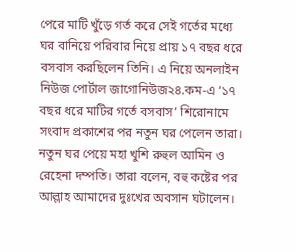পেরে মাটি খুঁড়ে গর্ত করে সেই গর্তের মধ্যে ঘর বানিয়ে পরিবার নিয়ে প্রায় ১৭ বছর ধরে বসবাস করছিলেন তিনি। এ নিয়ে অনলাইন নিউজ পোর্টাল জাগোনিউজ২৪.কম-এ ‘১৭ বছর ধরে মাটির গর্তে বসবাস’ শিরোনামে সংবাদ প্রকাশের পর নতুন ঘর পেলেন তারা।
নতুন ঘর পেয়ে মহা খুশি রুহুল আমিন ও রেহেনা দম্পতি। তারা বলেন, বহু কষ্টের পর আল্লাহ আমাদের দুঃখের অবসান ঘটালেন।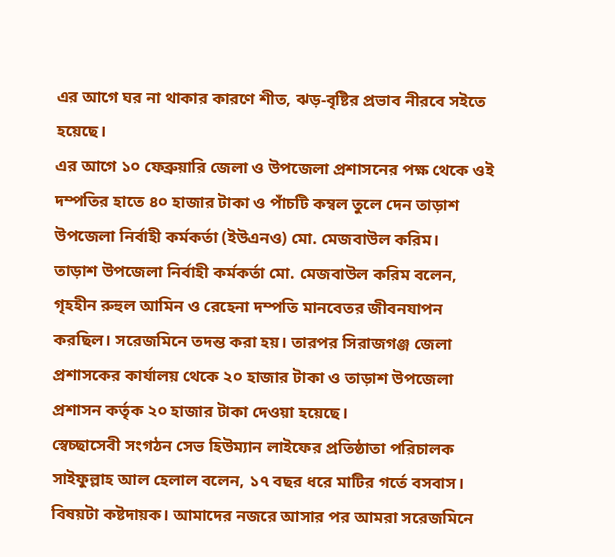এর আগে ঘর না থাকার কারণে শীত, ঝড়-বৃষ্টির প্রভাব নীরবে সইতে হয়েছে।
এর আগে ১০ ফেব্রুয়ারি জেলা ও উপজেলা প্রশাসনের পক্ষ থেকে ওই দম্পতির হাতে ৪০ হাজার টাকা ও পাঁচটি কম্বল তুলে দেন তাড়াশ উপজেলা নির্বাহী কর্মকর্তা (ইউএনও) মো. মেজবাউল করিম।
তাড়াশ উপজেলা নির্বাহী কর্মকর্তা মো. মেজবাউল করিম বলেন, গৃহহীন রুহুল আমিন ও রেহেনা দম্পতি মানবেতর জীবনযাপন করছিল। সরেজমিনে তদন্ত করা হয়। তারপর সিরাজগঞ্জ জেলা প্রশাসকের কার্যালয় থেকে ২০ হাজার টাকা ও তাড়াশ উপজেলা প্রশাসন কর্তৃক ২০ হাজার টাকা দেওয়া হয়েছে।
স্বেচ্ছাসেবী সংগঠন সেভ হিউম্যান লাইফের প্রতিষ্ঠাতা পরিচালক সাইফুল্লাহ আল হেলাল বলেন, ১৭ বছর ধরে মাটির গর্তে বসবাস। বিষয়টা কষ্টদায়ক। আমাদের নজরে আসার পর আমরা সরেজমিনে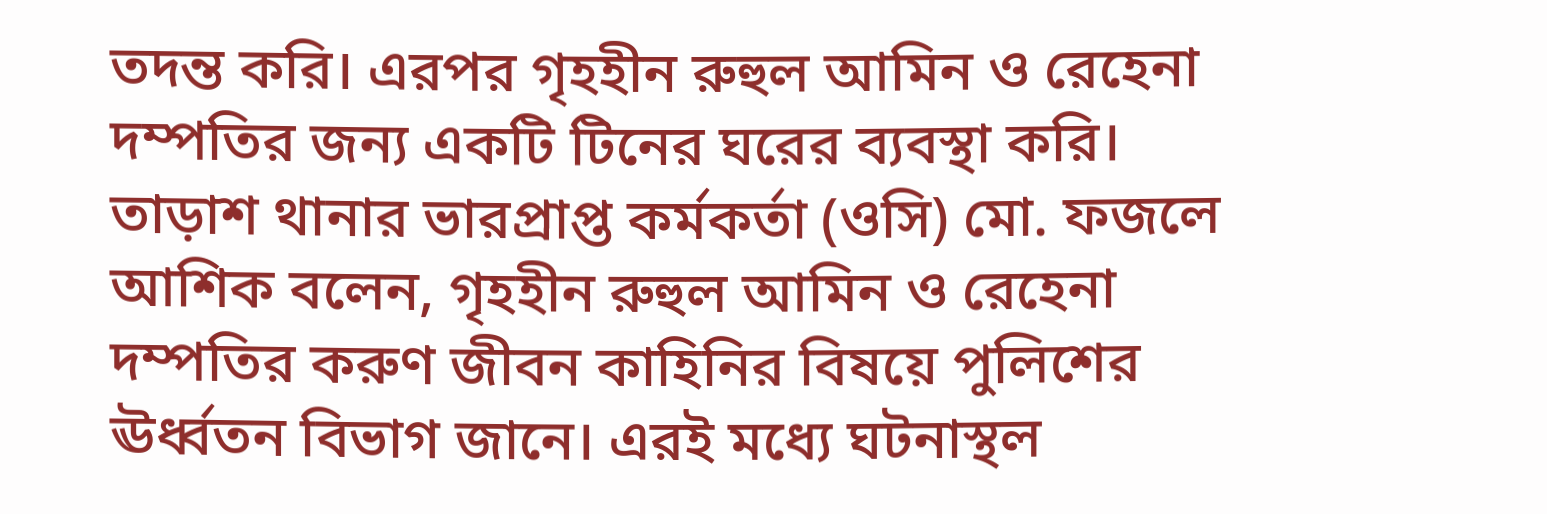তদন্ত করি। এরপর গৃহহীন রুহুল আমিন ও রেহেনা দম্পতির জন্য একটি টিনের ঘরের ব্যবস্থা করি।
তাড়াশ থানার ভারপ্রাপ্ত কর্মকর্তা (ওসি) মো. ফজলে আশিক বলেন, গৃহহীন রুহুল আমিন ও রেহেনা দম্পতির করুণ জীবন কাহিনির বিষয়ে পুলিশের ঊর্ধ্বতন বিভাগ জানে। এরই মধ্যে ঘটনাস্থল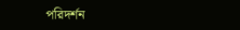পরিদর্শন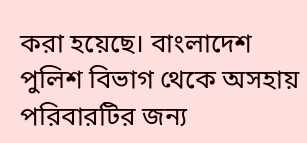করা হয়েছে। বাংলাদেশ পুলিশ বিভাগ থেকে অসহায় পরিবারটির জন্য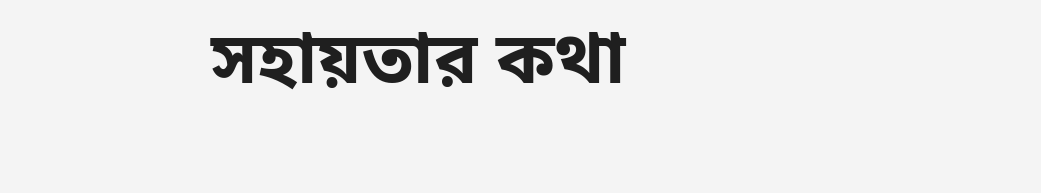সহায়তার কথা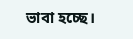ভাবা হচ্ছে।